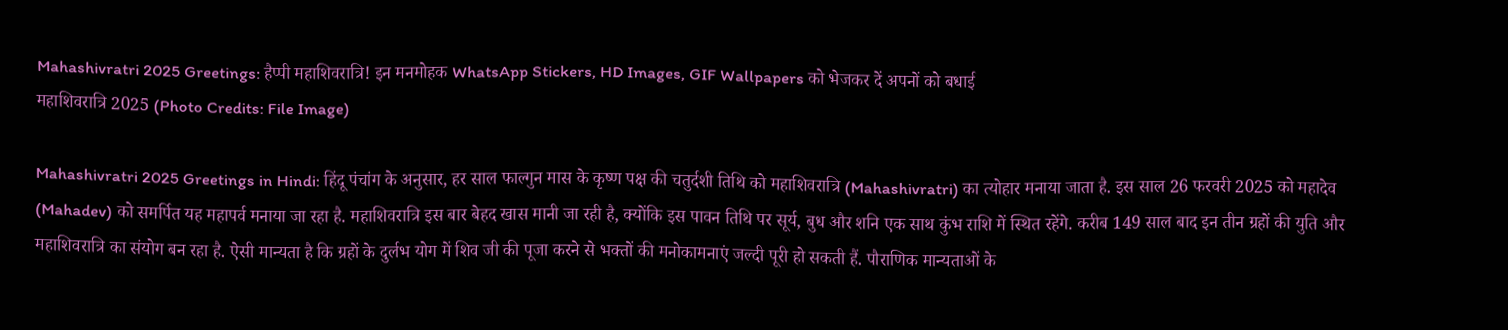Mahashivratri 2025 Greetings: हैप्पी महाशिवरात्रि! इन मनमोहक WhatsApp Stickers, HD Images, GIF Wallpapers को भेजकर दें अपनों को बधाई
महाशिवरात्रि 2025 (Photo Credits: File Image)

Mahashivratri 2025 Greetings in Hindi: हिंदू पंचांग के अनुसार, हर साल फाल्गुन मास के कृष्ण पक्ष की चतुर्दशी तिथि को महाशिवरात्रि (Mahashivratri) का त्योहार मनाया जाता है. इस साल 26 फरवरी 2025 को महादेव (Mahadev) को समर्पित यह महापर्व मनाया जा रहा है. महाशिवरात्रि इस बार बेहद खास मानी जा रही है, क्योंकि इस पावन तिथि पर सूर्य, बुध और शनि एक साथ कुंभ राशि में स्थित रहेंगे. करीब 149 साल बाद इन तीन ग्रहों की युति और महाशिवरात्रि का संयोग बन रहा है. ऐसी मान्यता है कि ग्रहों के दुर्लभ योग में शिव जी की पूजा करने से भक्तों की मनोकामनाएं जल्दी पूरी हो सकती हैं. पौराणिक मान्यताओं के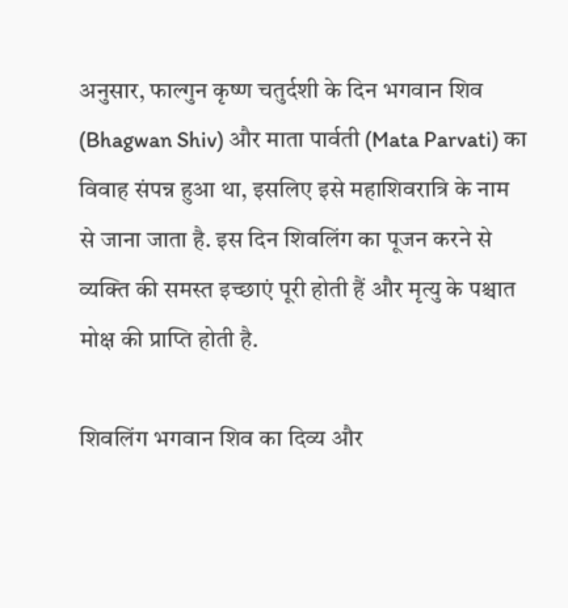अनुसार, फाल्गुन कृष्ण चतुर्दशी के दिन भगवान शिव (Bhagwan Shiv) और माता पार्वती (Mata Parvati) का विवाह संपन्न हुआ था, इसलिए इसे महाशिवरात्रि के नाम से जाना जाता है. इस दिन शिवलिंग का पूजन करने से व्यक्ति की समस्त इच्छाएं पूरी होती हैं और मृत्यु के पश्चात मोक्ष की प्राप्ति होती है.

शिवलिंग भगवान शिव का दिव्य और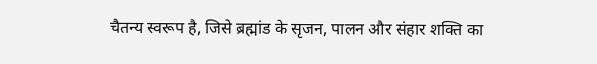चैतन्य स्वरूप है, जिसे ब्रह्मांड के सृजन, पालन और संहार शक्ति का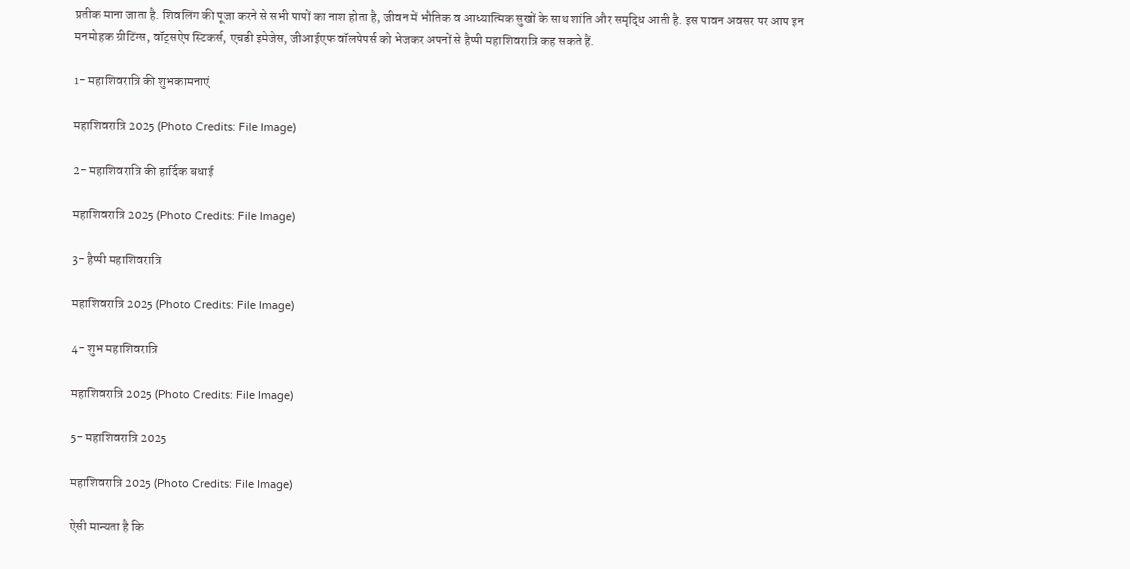प्रतीक माना जाता है. शिवलिंग की पूजा करने से सभी पापों का नाश होता है, जीवन में भौतिक व आध्यात्मिक सुखों के साथ शांति और समृद्धि आती है. इस पावन अवसर पर आप इन मनमोहक ग्रीटिंग्स, वॉट्सऐप स्टिकर्स, एचडी इमेजेस, जीआईएफ वॉलपेपर्स को भेजकर अपनों से हैप्पी महाशिवरात्रि कह सकते हैं.

1- महाशिवरात्रि की शुभकामनाएं

महाशिवरात्रि 2025 (Photo Credits: File Image)

2- महाशिवरात्रि की हार्दिक बधाई

महाशिवरात्रि 2025 (Photo Credits: File Image)

3- हैप्पी महाशिवरात्रि

महाशिवरात्रि 2025 (Photo Credits: File Image)

4- शुभ महाशिवरात्रि

महाशिवरात्रि 2025 (Photo Credits: File Image)

5- महाशिवरात्रि 2025

महाशिवरात्रि 2025 (Photo Credits: File Image)

ऐसी मान्यता है कि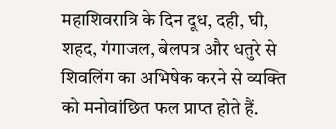महाशिवरात्रि के दिन दूध, दही, घी, शहद, गंगाजल, बेलपत्र और धतुरे से शिवलिंग का अभिषेक करने से व्यक्ति को मनोवांछित फल प्राप्त होते हैं.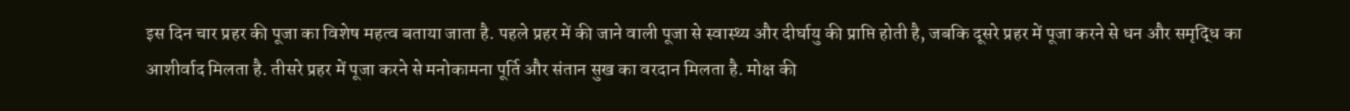इस दिन चार प्रहर की पूजा का विशेष महत्व बताया जाता है. पहले प्रहर में की जाने वाली पूजा से स्वास्थ्य और दीर्घायु की प्राप्ति होती है, जबकि दूसरे प्रहर में पूजा करने से धन और समृद्धि का आशीर्वाद मिलता है. तीसरे प्रहर में पूजा करने से मनोकामना पूर्ति और संतान सुख का वरदान मिलता है. मोक्ष की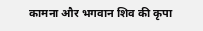कामना और भगवान शिव की कृपा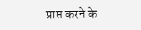प्राप्त करने के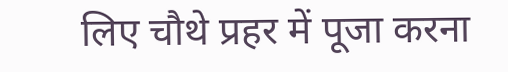लिए चौथे प्रहर में पूजा करना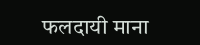फलदायी माना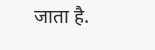जाता है.